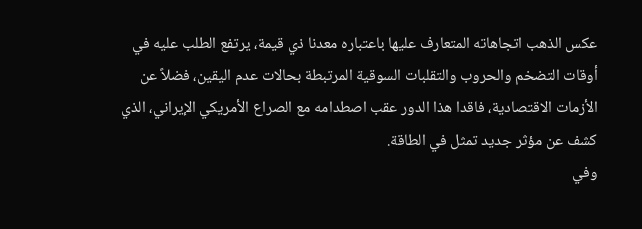عكس الذهب اتجاهاته المتعارف عليها باعتباره معدنا ذي قيمة، يرتفع الطلب عليه في أوقات التضخم والحروب والتقلبات السوقية المرتبطة بحالات عدم اليقين، فضلاً عن الأزمات الاقتصادية، فاقدا هذا الدور عقب اصطدامه مع الصراع الأمريكي الإيراني، الذي كشف عن مؤثر جديد تمثل في الطاقة.
وفي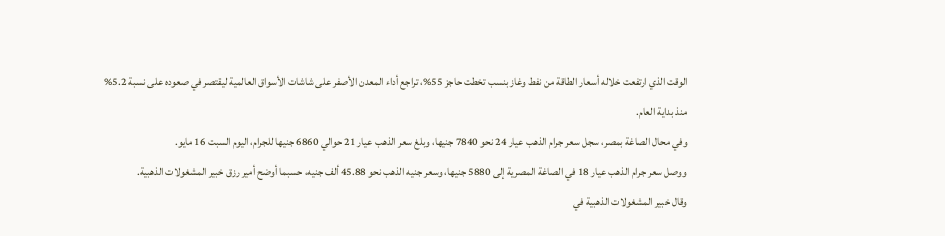الوقت الذي ارتفعت خلاله أسعار الطاقة من نفط وغاز بنسب تخطت حاجز 55%، تراجع أداء المعدن الأصفر على شاشات الأسواق العالمية ليقتصر في صعوده على نسبة 5.2% منذ بداية العام.
وفي محال الصاغة بمصر، سجل سعر جرام الذهب عيار 24 نحو 7840 جنيها، وبلغ سعر الذهب عيار 21 حوالي 6860 جنيها للجرام، اليوم السبت 16 مايو.
ووصل سعر جرام الذهب عيار 18 في الصاغة المصرية إلى 5880 جنيها، وسعر جنيه الذهب نحو 45.88 ألف جنيه، حسبما أوضح أمير رزق خبير المشغولات الذهبية.
وقال خبير المشغولات الذهبية في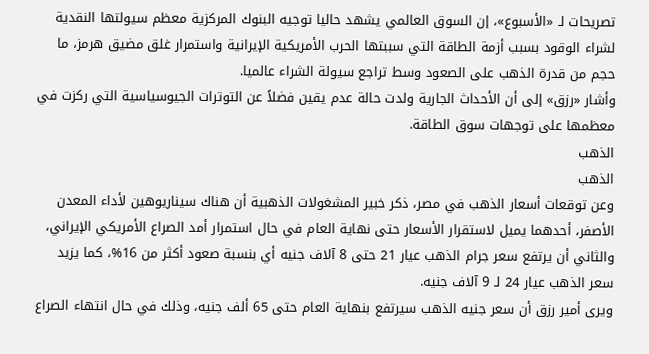تصريحات لـ «الأسبوع»، إن السوق العالمي يشهد حاليا توجيه البنوك المركزية معظم سيولتها النقدية لشراء الوقود بسبب أزمة الطاقة التي سببتها الحرب الأمريكية الإيرانية واستمرار غلق مضيق هرمز، ما حجم من قدرة الذهب على الصعود وسط تراجع سيولة الشراء عالميا.
وأشار «رزق» إلى أن الأحداث الجارية ولدت حالة عدم يقين فضلاً عن التوترات الجيوسياسية التي ركزت في معظمها على توجهات سوق الطاقة.
الذهب
الذهب
وعن توقعات أسعار الذهب في مصر، ذكر خبير المشغولات الذهبية أن هناك سيناريوهين لأداء المعدن الأصفر، أحدهما يميل لاستقرار الأسعار حتى نهاية العام في حال استمرار أمد الصراع الأمريكي الإيراني، والثاني أن يرتفع سعر جرام الذهب عيار 21 حتى 8 آلاف جنيه أي بنسبة صعود أكثر من 16%، كما يزيد سعر الذهب عيار 24 لـ 9 آلاف جنيه.
ويرى أمير رزق أن سعر جنيه الذهب سيرتفع بنهاية العام حتى 65 ألف جنيه، وذلك في حال انتهاء الصراع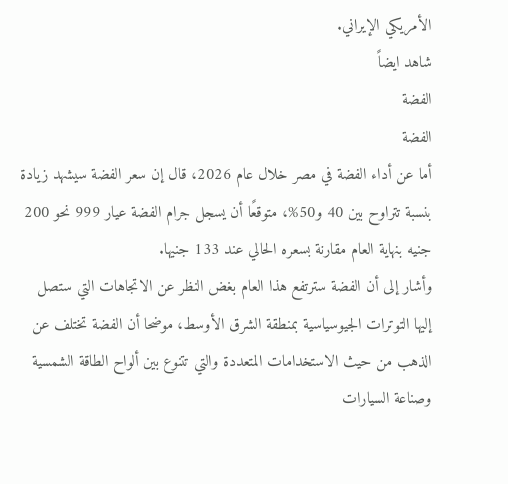الأمريكي الإيراني.
شاهد ايضاً
الفضة
الفضة
أما عن أداء الفضة في مصر خلال عام 2026، قال إن سعر الفضة سيشهد زيادة بنسبة تتراوح بين 40 و50%، متوقعًا أن يسجل جرام الفضة عيار 999 نحو 200 جنيه بنهاية العام مقارنة بسعره الحالي عند 133 جنيها.
وأشار إلى أن الفضة سترتفع هذا العام بغض النظر عن الاتجاهات التي ستصل إليها التوترات الجيوسياسية بمنطقة الشرق الأوسط، موضحا أن الفضة تختلف عن الذهب من حيث الاستخدامات المتعددة والتي تتنوع بين ألواح الطاقة الشمسية وصناعة السيارات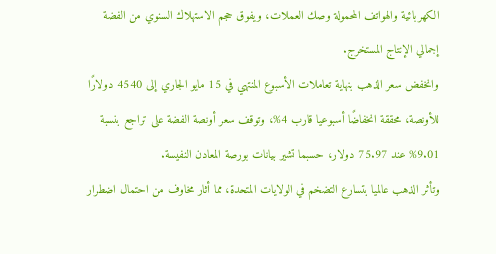الكهربائية والهواتف المحمولة وصك العملات، ويفوق حجم الاستهلاك السنوي من الفضة إجمالي الإنتاج المستخرج.
وانخفض سعر الذهب بنهاية تعاملات الأسبوع المنتهي في 15 مايو الجاري إلى 4540 دولارًا للأونصة، محققة انخفاضًا أسبوعيا قارب 4%، وتوقف سعر أونصة الفضة على تراجع بنسبة 9.01% عند 75.97 دولار، حسبما تشير بيانات بورصة المعادن النفيسة.
وتأثر الذهب عالميا بتسارع التضخم في الولايات المتحدة، مما أثار مخاوف من احتمال اضطرار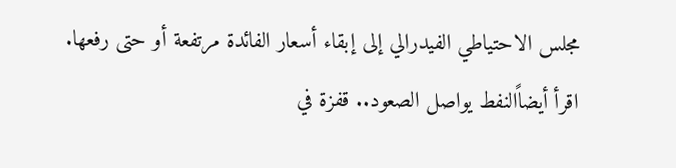مجلس الاحتياطي الفيدرالي إلى إبقاء أسعار الفائدة مرتفعة أو حتى رفعها.
اقرأ أيضاًالنفط يواصل الصعود.. قفزة في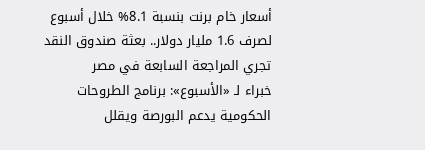أسعار خام برنت بنسبة 8.1% خلال أسبوع
لصرف 1.6 مليار دولار.. بعثة صندوق النقد تجري المراجعة السابعة في مصر
خبراء لـ «الأسبوع»: برنامج الطروحات الحكومية يدعم البورصة ويقلل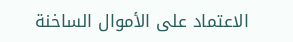الاعتماد على الأموال الساخنة